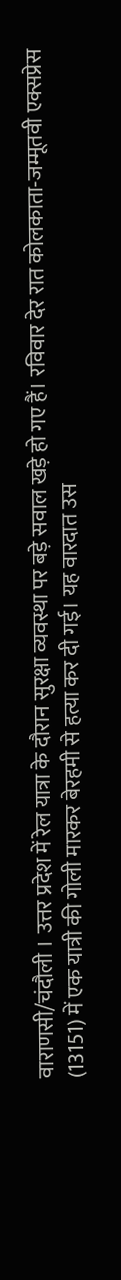वाराणसी/चंदौली । उत्तर प्रदेश में रेल यात्रा के दौरान सुरक्षा व्यवस्था पर बड़े सवाल खड़े हो गए हैं। रविवार देर रात कोलकाता-जम्मूतवी एक्सप्रेस (13151) में एक यात्री की गोली मारकर बेरहमी से हत्या कर दी गई। यह वारदात उस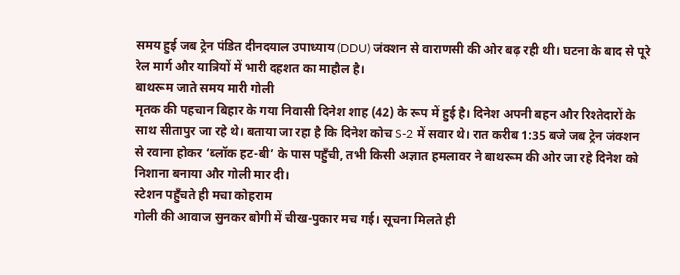समय हुई जब ट्रेन पंडित दीनदयाल उपाध्याय (DDU) जंक्शन से वाराणसी की ओर बढ़ रही थी। घटना के बाद से पूरे रेल मार्ग और यात्रियों में भारी दहशत का माहौल है।
बाथरूम जाते समय मारी गोली
मृतक की पहचान बिहार के गया निवासी दिनेश शाह (42) के रूप में हुई है। दिनेश अपनी बहन और रिश्तेदारों के साथ सीतापुर जा रहे थे। बताया जा रहा है कि दिनेश कोच S-2 में सवार थे। रात करीब 1:35 बजे जब ट्रेन जंक्शन से रवाना होकर ‘ब्लॉक हट-बी’ के पास पहुँची, तभी किसी अज्ञात हमलावर ने बाथरूम की ओर जा रहे दिनेश को निशाना बनाया और गोली मार दी।
स्टेशन पहुँचते ही मचा कोहराम
गोली की आवाज सुनकर बोगी में चीख-पुकार मच गई। सूचना मिलते ही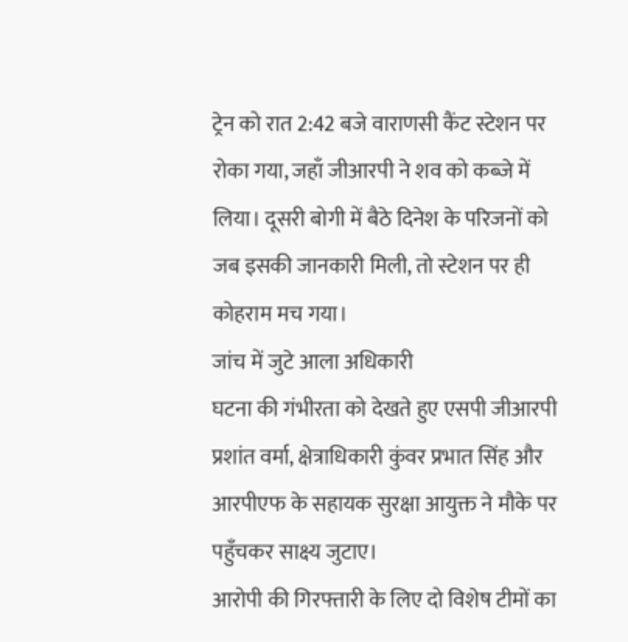ट्रेन को रात 2:42 बजे वाराणसी कैंट स्टेशन पर रोका गया, जहाँ जीआरपी ने शव को कब्जे में लिया। दूसरी बोगी में बैठे दिनेश के परिजनों को जब इसकी जानकारी मिली, तो स्टेशन पर ही कोहराम मच गया।
जांच में जुटे आला अधिकारी
घटना की गंभीरता को देखते हुए एसपी जीआरपी प्रशांत वर्मा, क्षेत्राधिकारी कुंवर प्रभात सिंह और आरपीएफ के सहायक सुरक्षा आयुक्त ने मौके पर पहुँचकर साक्ष्य जुटाए।
आरोपी की गिरफ्तारी के लिए दो विशेष टीमों का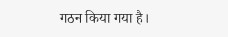गठन किया गया है।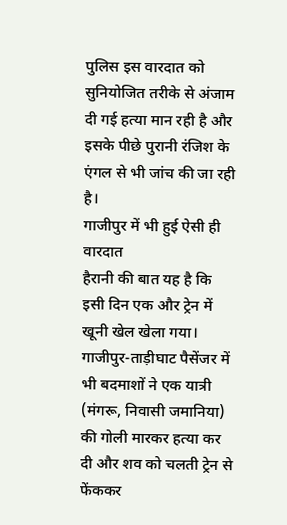पुलिस इस वारदात को सुनियोजित तरीके से अंजाम दी गई हत्या मान रही है और इसके पीछे पुरानी रंजिश के एंगल से भी जांच की जा रही है।
गाजीपुर में भी हुई ऐसी ही वारदात
हैरानी की बात यह है कि इसी दिन एक और ट्रेन में खूनी खेल खेला गया। गाजीपुर-ताड़ीघाट पैसेंजर में भी बदमाशों ने एक यात्री (मंगरू, निवासी जमानिया) की गोली मारकर हत्या कर दी और शव को चलती ट्रेन से फेंककर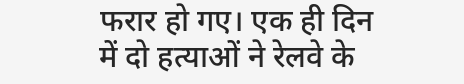फरार हो गए। एक ही दिन में दो हत्याओं ने रेलवे के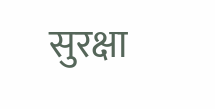सुरक्षा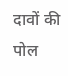दावों की पोल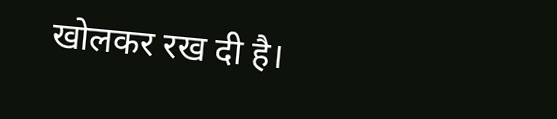खोलकर रख दी है।